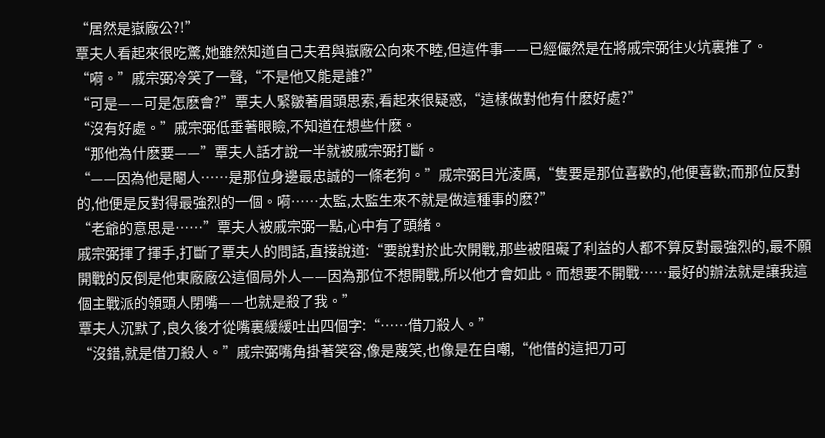“居然是嶽廠公?!”
覃夫人看起來很吃驚,她雖然知道自己夫君與嶽廠公向來不睦,但這件事——已經儼然是在將戚宗弼往火坑裏推了。
“嗬。”戚宗弼冷笑了一聲,“不是他又能是誰?”
“可是——可是怎麽會?”覃夫人緊皺著眉頭思索,看起來很疑惑,“這樣做對他有什麽好處?”
“沒有好處。”戚宗弼低垂著眼瞼,不知道在想些什麽。
“那他為什麽要——”覃夫人話才說一半就被戚宗弼打斷。
“——因為他是閹人……是那位身邊最忠誠的一條老狗。”戚宗弼目光淩厲,“隻要是那位喜歡的,他便喜歡;而那位反對的,他便是反對得最強烈的一個。嗬……太監,太監生來不就是做這種事的麽?”
“老爺的意思是……”覃夫人被戚宗弼一點,心中有了頭緒。
戚宗弼揮了揮手,打斷了覃夫人的問話,直接說道:“要說對於此次開戰,那些被阻礙了利益的人都不算反對最強烈的,最不願開戰的反倒是他東廠廠公這個局外人——因為那位不想開戰,所以他才會如此。而想要不開戰……最好的辦法就是讓我這個主戰派的領頭人閉嘴——也就是殺了我。”
覃夫人沉默了,良久後才從嘴裏緩緩吐出四個字:“……借刀殺人。”
“沒錯,就是借刀殺人。”戚宗弼嘴角掛著笑容,像是蔑笑,也像是在自嘲,“他借的這把刀可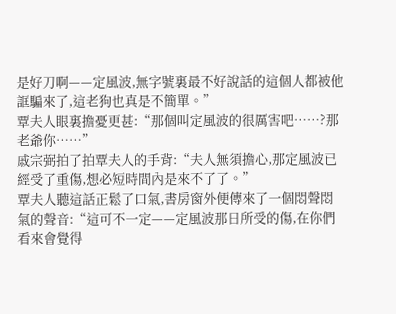是好刀啊——定風波,無字號裏最不好說話的這個人都被他誆騙來了,這老狗也真是不簡單。”
覃夫人眼裏擔憂更甚:“那個叫定風波的很厲害吧……?那老爺你……”
戚宗弼拍了拍覃夫人的手背:“夫人無須擔心,那定風波已經受了重傷,想必短時間內是來不了了。”
覃夫人聽這話正鬆了口氣,書房窗外便傳來了一個悶聲悶氣的聲音:“這可不一定——定風波那日所受的傷,在你們看來會覺得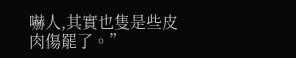嚇人,其實也隻是些皮肉傷罷了。”